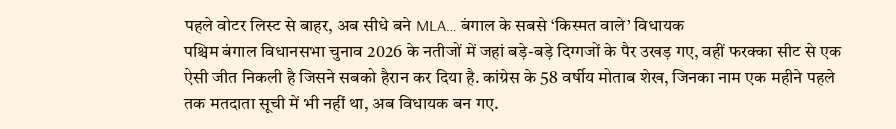पहले वोटर लिस्ट से बाहर, अब सीधे बने MLA… बंगाल के सबसे ‘किस्मत वाले’ विधायक
पश्चिम बंगाल विधानसभा चुनाव 2026 के नतीजों में जहां बड़े-बड़े दिग्गजों के पैर उखड़ गए, वहीं फरक्का सीट से एक ऐसी जीत निकली है जिसने सबको हैरान कर दिया है. कांग्रेस के 58 वर्षीय मोताब शेख, जिनका नाम एक महीने पहले तक मतदाता सूची में भी नहीं था, अब विधायक बन गए.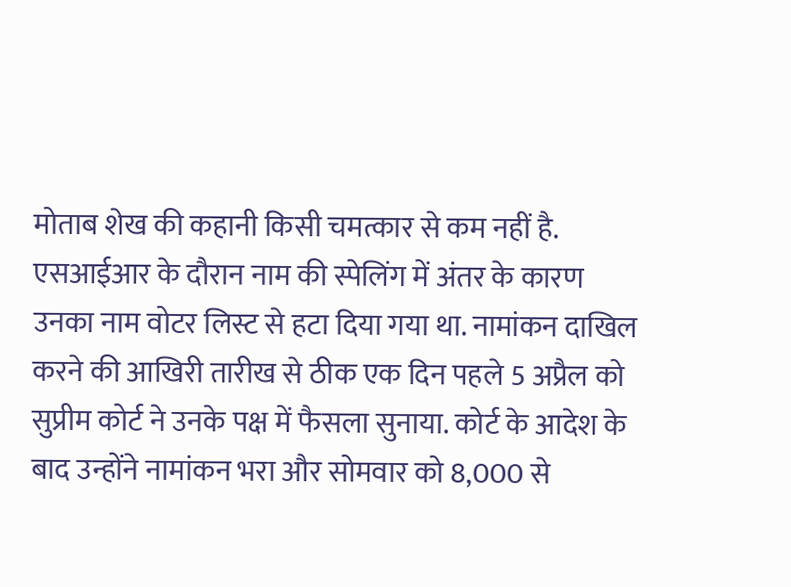मोताब शेख की कहानी किसी चमत्कार से कम नहीं है. एसआईआर के दौरान नाम की स्पेलिंग में अंतर के कारण उनका नाम वोटर लिस्ट से हटा दिया गया था. नामांकन दाखिल करने की आखिरी तारीख से ठीक एक दिन पहले 5 अप्रैल को सुप्रीम कोर्ट ने उनके पक्ष में फैसला सुनाया. कोर्ट के आदेश के बाद उन्होंने नामांकन भरा और सोमवार को 8,000 से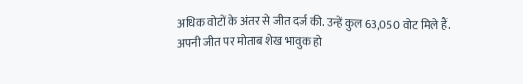अधिक वोटों के अंतर से जीत दर्ज की. उन्हें कुल 63,050 वोट मिले हैं. अपनी जीत पर मोताब शेख भावुक हो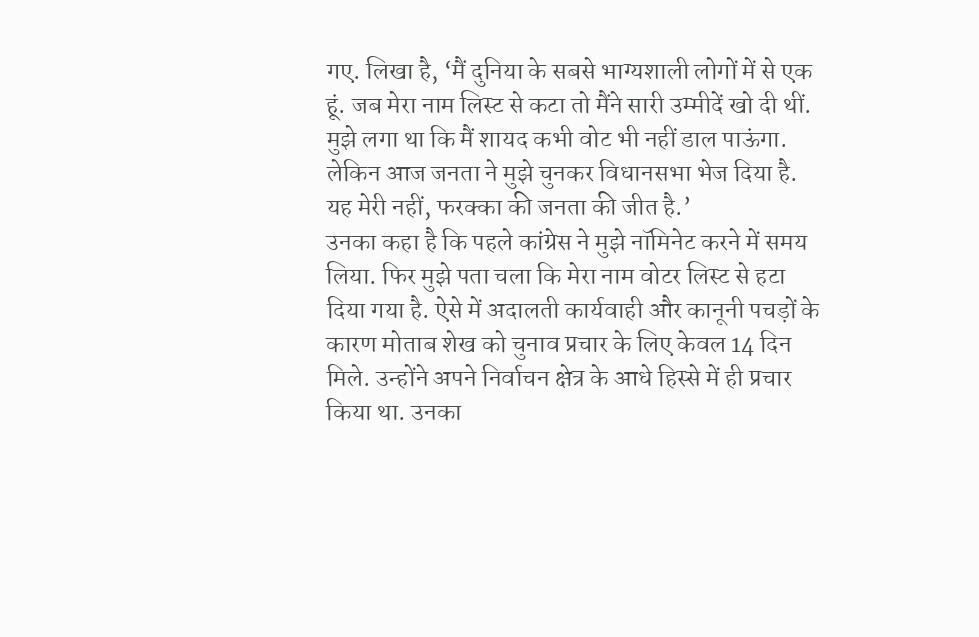गए. लिखा है, ‘मैं दुनिया के सबसे भाग्यशाली लोगों में से एक हूं. जब मेरा नाम लिस्ट से कटा तो मैंने सारी उम्मीदें खो दी थीं. मुझे लगा था कि मैं शायद कभी वोट भी नहीं डाल पाऊंगा. लेकिन आज जनता ने मुझे चुनकर विधानसभा भेज दिया है. यह मेरी नहीं, फरक्का की जनता की जीत है.’
उनका कहा है कि पहले कांग्रेस ने मुझे नॉमिनेट करने में समय लिया. फिर मुझे पता चला कि मेरा नाम वोटर लिस्ट से हटा दिया गया है. ऐसे में अदालती कार्यवाही और कानूनी पचड़ों के कारण मोताब शेख को चुनाव प्रचार के लिए केवल 14 दिन मिले. उन्होंने अपने निर्वाचन क्षेत्र के आधे हिस्से में ही प्रचार किया था. उनका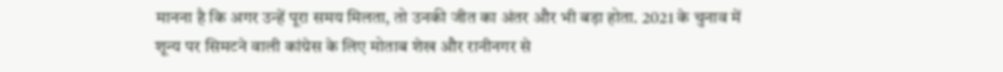मानना है कि अगर उन्हें पूरा समय मिलता, तो उनकी जीत का अंतर और भी बड़ा होता. 2021 के चुनाव में शून्य पर सिमटने वाली कांग्रेस के लिए मोताब शेख और रानीनगर से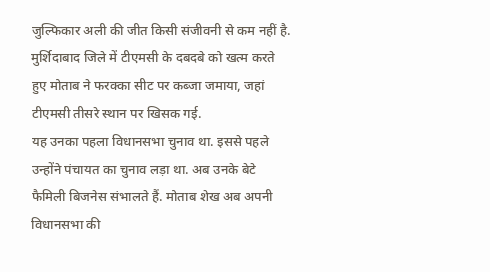जुल्फिकार अली की जीत किसी संजीवनी से कम नहीं है. मुर्शिदाबाद जिले में टीएमसी के दबदबे को खत्म करते हुए मोताब ने फरक्का सीट पर कब्जा जमाया, जहां टीएमसी तीसरे स्थान पर खिसक गई.
यह उनका पहला विधानसभा चुनाव था. इससे पहले उन्होंने पंचायत का चुनाव लड़ा था. अब उनके बेटे फैमिली बिजनेस संभालते हैं. मोताब शेख अब अपनी विधानसभा की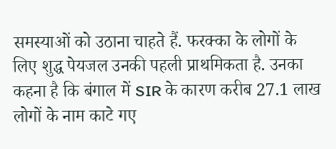समस्याओं को उठाना चाहते हैं. फरक्का के लोगों के लिए शुद्ध पेयजल उनकी पहली प्राथमिकता है. उनका कहना है कि बंगाल में SIR के कारण करीब 27.1 लाख लोगों के नाम काटे गए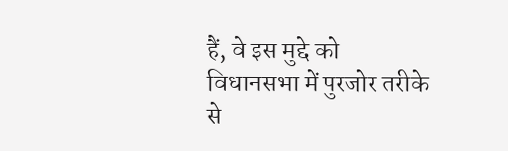हैं, वे इस मुद्दे को विधानसभा में पुरजोर तरीके से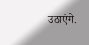उठाएंगे.